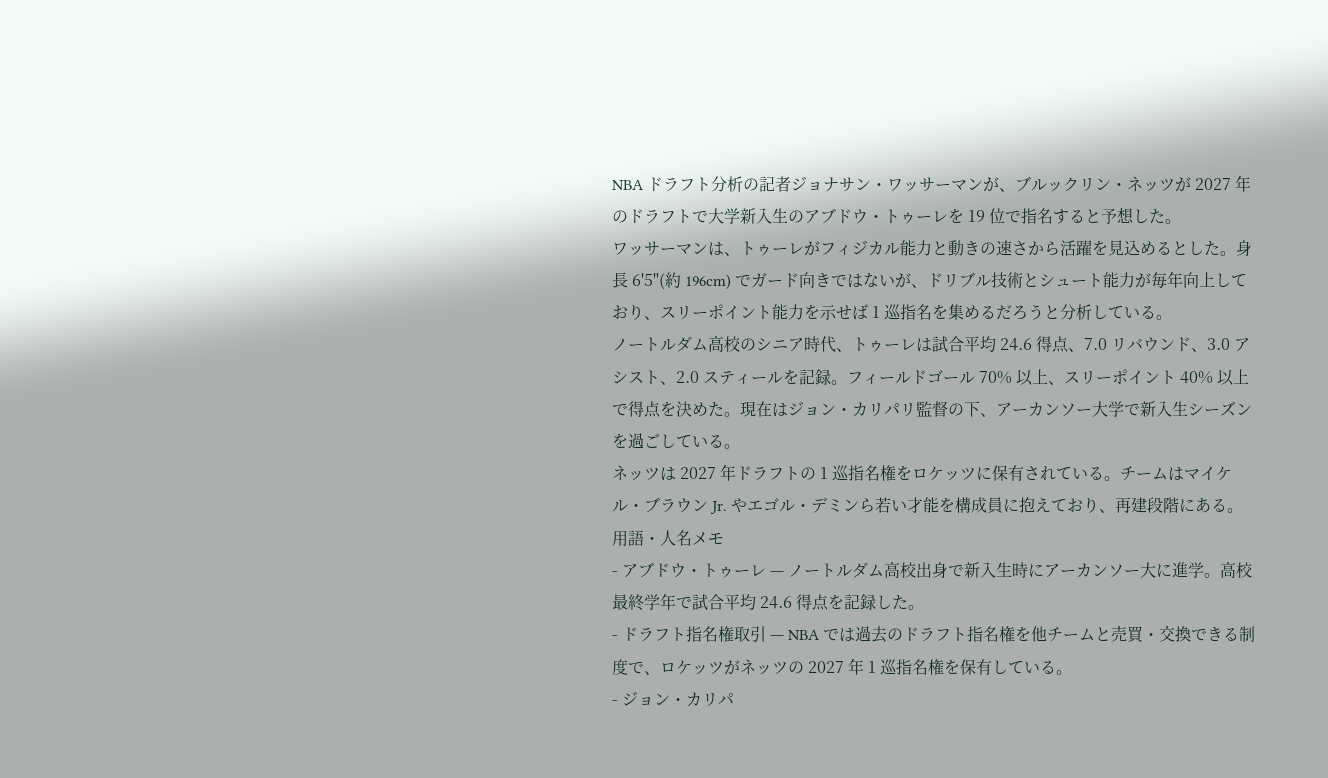NBA ドラフト分析の記者ジョナサン・ワッサーマンが、ブルックリン・ネッツが 2027 年のドラフトで大学新入生のアブドウ・トゥーレを 19 位で指名すると予想した。
ワッサーマンは、トゥーレがフィジカル能力と動きの速さから活躍を見込めるとした。身長 6'5"(約 196cm) でガード向きではないが、ドリブル技術とシュート能力が毎年向上しており、スリーポイント能力を示せば 1 巡指名を集めるだろうと分析している。
ノートルダム高校のシニア時代、トゥーレは試合平均 24.6 得点、7.0 リバウンド、3.0 アシスト、2.0 スティールを記録。フィールドゴール 70% 以上、スリーポイント 40% 以上で得点を決めた。現在はジョン・カリパリ監督の下、アーカンソー大学で新入生シーズンを過ごしている。
ネッツは 2027 年ドラフトの 1 巡指名権をロケッツに保有されている。チームはマイケル・ブラウン Jr. やエゴル・デミンら若い才能を構成員に抱えており、再建段階にある。
用語・人名メモ
- アブドウ・トゥーレ — ノートルダム高校出身で新入生時にアーカンソー大に進学。高校最終学年で試合平均 24.6 得点を記録した。
- ドラフト指名権取引 — NBA では過去のドラフト指名権を他チームと売買・交換できる制度で、ロケッツがネッツの 2027 年 1 巡指名権を保有している。
- ジョン・カリパ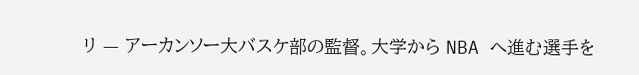リ — アーカンソー大バスケ部の監督。大学から NBA へ進む選手を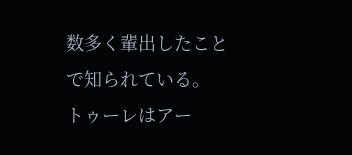数多く輩出したことで知られている。
トゥーレはアー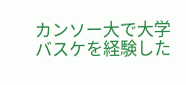カンソー大で大学バスケを経験した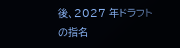後、2027 年ドラフトの指名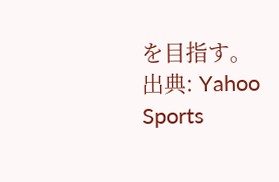を目指す。
出典: Yahoo Sports